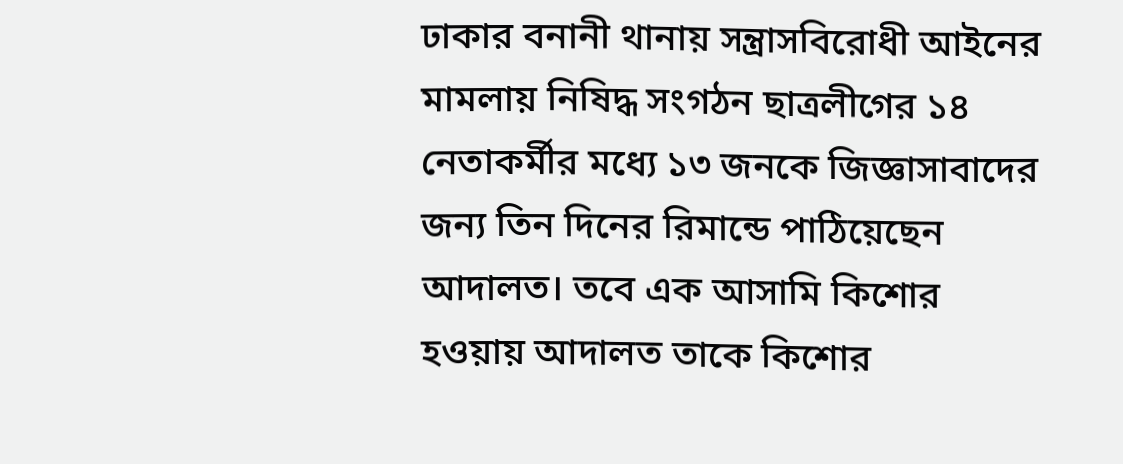ঢাকার বনানী থানায় সন্ত্রাসবিরোধী আইনের মামলায় নিষিদ্ধ সংগঠন ছাত্রলীগের ১৪ নেতাকর্মীর মধ্যে ১৩ জনকে জিজ্ঞাসাবাদের জন্য তিন দিনের রিমান্ডে পাঠিয়েছেন আদালত। তবে এক আসামি কিশোর হওয়ায় আদালত তাকে কিশোর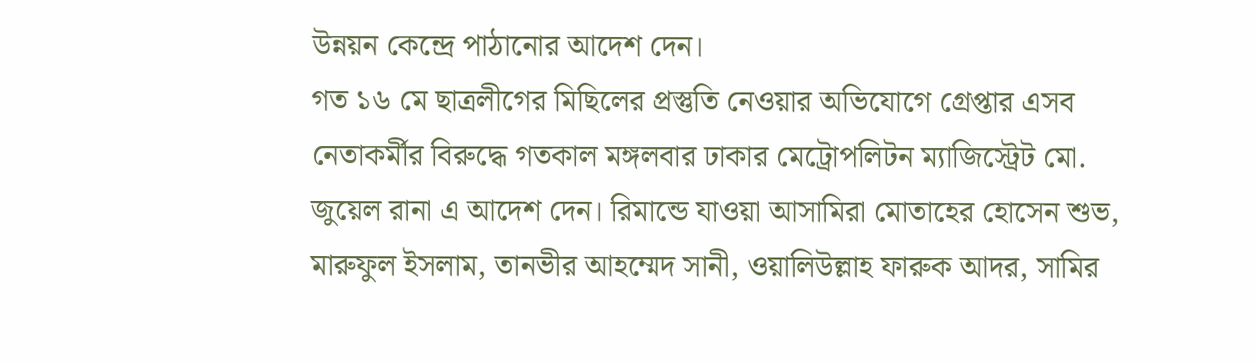উন্নয়ন কেন্দ্রে পাঠানোর আদেশ দেন।
গত ১৬ মে ছাত্রলীগের মিছিলের প্রস্তুতি নেওয়ার অভিযোগে গ্রেপ্তার এসব নেতাকর্মীর বিরুদ্ধে গতকাল মঙ্গলবার ঢাকার মেট্রোপলিটন ম্যাজিস্ট্রেট মো. জুয়েল রানা এ আদেশ দেন। রিমান্ডে যাওয়া আসামিরা মোতাহের হোসেন শুভ, মারুফুল ইসলাম, তানভীর আহম্মেদ সানী, ওয়ালিউল্লাহ ফারুক আদর, সামির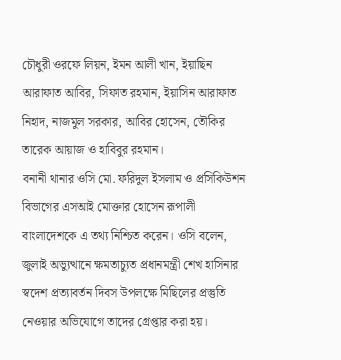চৌধুরী ওরফে লিয়ন, ইমন আলী খান, ইয়াছিন আরাফাত আবির, সিফাত রহমান, ইয়াসিন আরাফাত নিহাদ, নাজমুল সরকার, আবির হোসেন, তৌকির তারেক আয়াজ ও হাবিবুর রহমান।
বনানী থানার ওসি মো. ফরিদুল ইসলাম ও প্রসিকিউশন বিভাগের এসআই মোক্তার হোসেন রূপালী বাংলাদেশকে এ তথ্য নিশ্চিত করেন। ওসি বলেন, জুলাই অভ্যুত্থানে ক্ষমতাচ্যুত প্রধানমন্ত্রী শেখ হাসিনার স্বদেশ প্রত্যাবর্তন দিবস উপলক্ষে মিছিলের প্রস্তুতি নেওয়ার অভিযোগে তাদের গ্রেপ্তার করা হয়।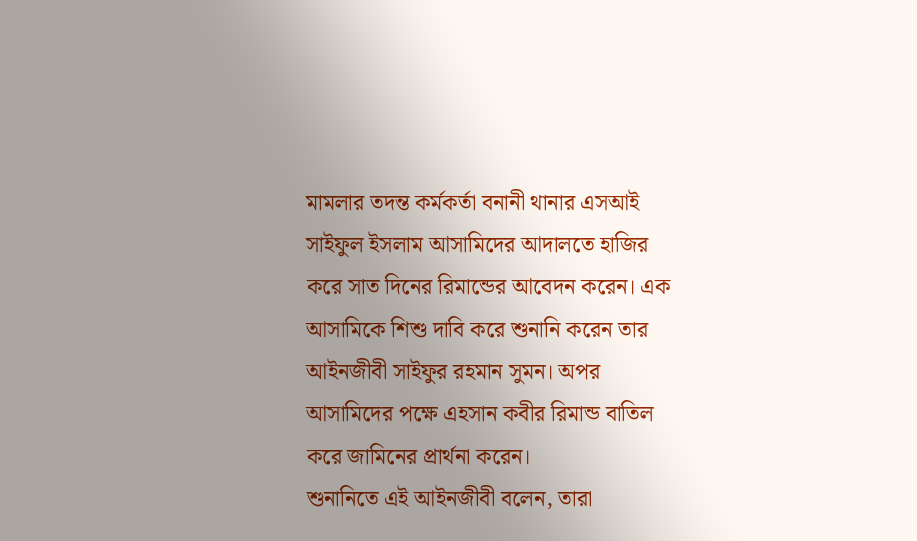মামলার তদন্ত কর্মকর্তা বনানী থানার এসআই সাইফুল ইসলাম আসামিদের আদালতে হাজির করে সাত দিনের রিমান্ডের আবেদন করেন। এক আসামিকে শিশু দাবি করে শুনানি করেন তার আইনজীবী সাইফুর রহমান সুমন। অপর আসামিদের পক্ষে এহসান কবীর রিমান্ড বাতিল করে জামিনের প্রার্থনা করেন।
শুনানিতে এই আইনজীবী বলেন, তারা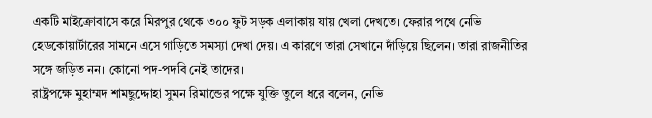একটি মাইক্রোবাসে করে মিরপুর থেকে ৩০০ ফুট সড়ক এলাকায় যায় খেলা দেখতে। ফেরার পথে নেভি হেডকোয়ার্টারের সামনে এসে গাড়িতে সমস্যা দেখা দেয়। এ কারণে তারা সেখানে দাঁড়িয়ে ছিলেন। তারা রাজনীতির সঙ্গে জড়িত নন। কোনো পদ-পদবি নেই তাদের।
রাষ্ট্রপক্ষে মুহাম্মদ শামছুদ্দোহা সুমন রিমান্ডের পক্ষে যুক্তি তুলে ধরে বলেন, নেভি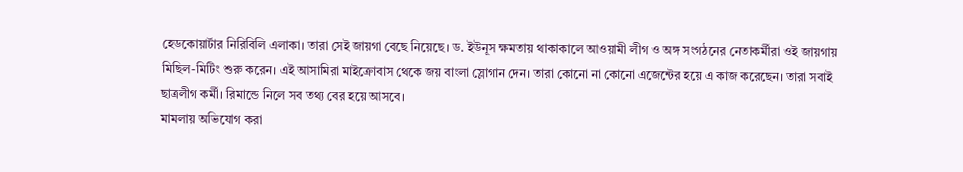হেডকোয়ার্টার নিরিবিলি এলাকা। তারা সেই জায়গা বেছে নিয়েছে। ড. ইউনূস ক্ষমতায় থাকাকালে আওয়ামী লীগ ও অঙ্গ সংগঠনের নেতাকর্মীরা ওই জায়গায় মিছিল-মিটিং শুরু করেন। এই আসামিরা মাইক্রোবাস থেকে জয় বাংলা স্লোগান দেন। তারা কোনো না কোনো এজেন্টের হয়ে এ কাজ করেছেন। তারা সবাই ছাত্রলীগ কর্মী। রিমান্ডে নিলে সব তথ্য বের হয়ে আসবে।
মামলায় অভিযোগ করা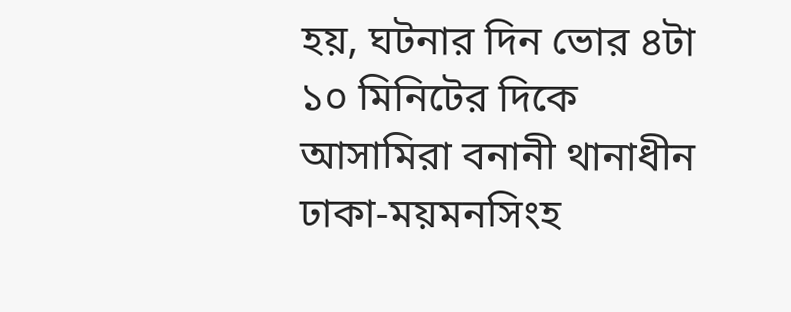হয়, ঘটনার দিন ভোর ৪টা ১০ মিনিটের দিকে আসামিরা বনানী থানাধীন ঢাকা-ময়মনসিংহ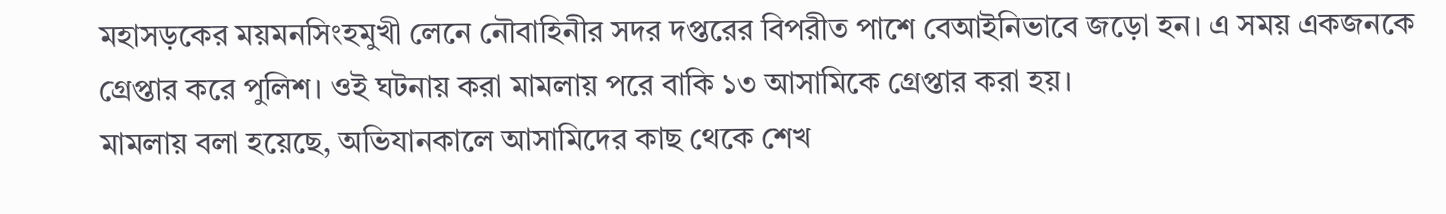মহাসড়কের ময়মনসিংহমুখী লেনে নৌবাহিনীর সদর দপ্তরের বিপরীত পাশে বেআইনিভাবে জড়ো হন। এ সময় একজনকে গ্রেপ্তার করে পুলিশ। ওই ঘটনায় করা মামলায় পরে বাকি ১৩ আসামিকে গ্রেপ্তার করা হয়।
মামলায় বলা হয়েছে, অভিযানকালে আসামিদের কাছ থেকে শেখ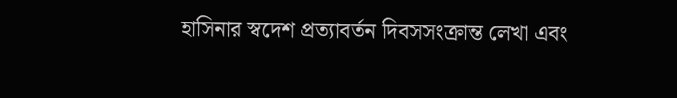হাসিনার স্বদেশ প্রত্যাবর্তন দিবসসংক্রান্ত লেখা এবং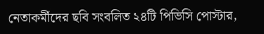নেতাকর্মীদের ছবি সংবলিত ২৪টি পিভিসি পোস্টার,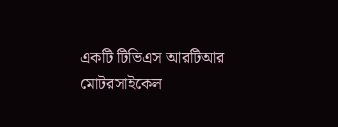একটি টিভিএস আরটিআর মোটরসাইকেল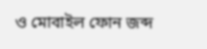ও মোবাইল ফোন জব্দ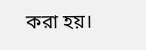করা হয়।